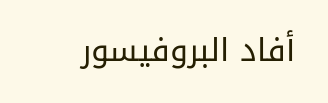أفاد البروفيسور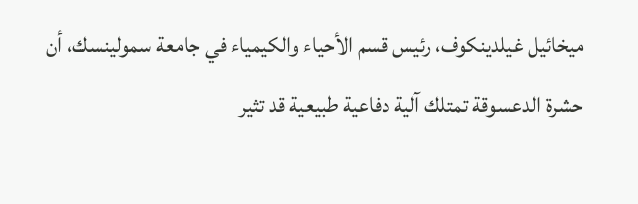ميخائيل غيلدينكوف، رئيس قسم الأحياء والكيمياء في جامعة سمولينسك، أن حشرة الدعسوقة تمتلك آلية دفاعية طبيعية قد تثير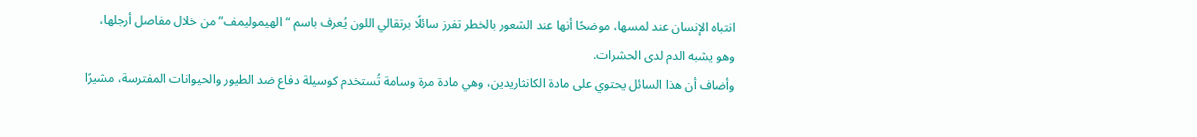انتباه الإنسان عند لمسها، موضحًا أنها عند الشعور بالخطر تفرز سائلًا برتقالي اللون يُعرف باسم “الهيموليمف” من خلال مفاصل أرجلها، وهو يشبه الدم لدى الحشرات.
وأضاف أن هذا السائل يحتوي على مادة الكانثاريدين، وهي مادة مرة وسامة تُستخدم كوسيلة دفاع ضد الطيور والحيوانات المفترسة، مشيرًا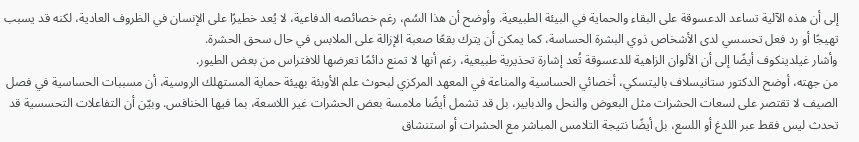إلى أن هذه الآلية تساعد الدعسوقة على البقاء والحماية في البيئة الطبيعية. وأوضح أن هذا السُم، رغم خصائصه الدفاعية، لا يُعد خطيرًا على الإنسان في الظروف العادية، لكنه قد يسبب تهيجًا أو رد فعل تحسسي لدى الأشخاص ذوي البشرة الحساسة، كما يمكن أن يترك بقعًا صعبة الإزالة على الملابس في حال سحق الحشرة.
وأشار غيلدينكوف أيضًا إلى أن الألوان الزاهية للدعسوقة تُعد إشارة تحذيرية طبيعية، رغم أنها لا تمنع دائمًا تعرضها للافتراس من بعض الطيور.
من جهته، أوضح الدكتور ستانيسلاف باليتسكي، أخصائي الحساسية والمناعة في المعهد المركزي لبحوث علم الأوبئة بهيئة حماية المستهلك الروسية، أن مسببات الحساسية في فصل الصيف لا تقتصر على لسعات الحشرات مثل البعوض والنحل والدبابير، بل قد تشمل أيضًا ملامسة بعض الحشرات غير اللاسعة، بما فيها الخنافس. وبيّن أن التفاعلات التحسسية قد تحدث ليس فقط عبر اللدغ أو اللسع، بل أيضًا نتيجة التلامس المباشر مع الحشرات أو استنشاق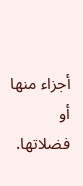أجزاء منها أو فضلاتها.